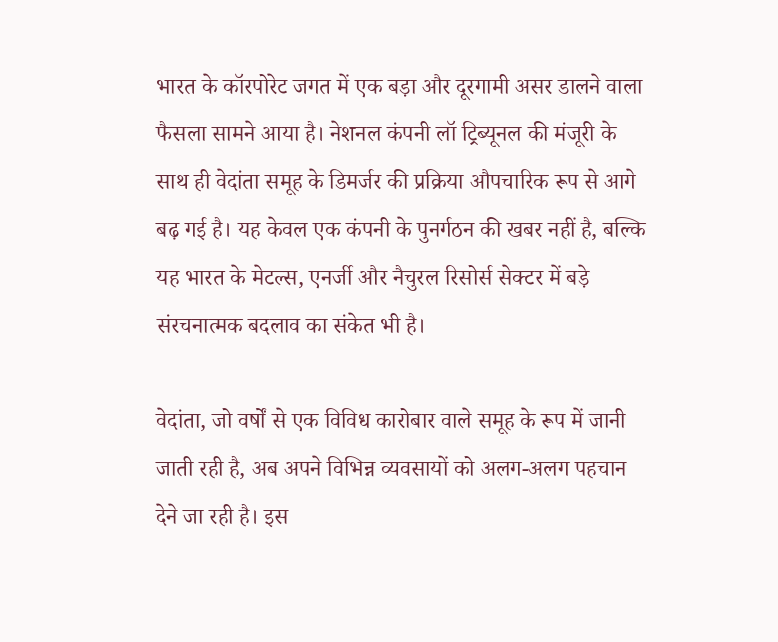भारत के कॉरपोरेट जगत में एक बड़ा और दूरगामी असर डालने वाला फैसला सामने आया है। नेशनल कंपनी लॉ ट्रिब्यूनल की मंजूरी के साथ ही वेदांता समूह के डिमर्जर की प्रक्रिया औपचारिक रूप से आगे बढ़ गई है। यह केवल एक कंपनी के पुनर्गठन की खबर नहीं है, बल्कि यह भारत के मेटल्स, एनर्जी और नैचुरल रिसोर्स सेक्टर में बड़े संरचनात्मक बदलाव का संकेत भी है।

वेदांता, जो वर्षों से एक विविध कारोबार वाले समूह के रूप में जानी जाती रही है, अब अपने विभिन्न व्यवसायों को अलग-अलग पहचान देने जा रही है। इस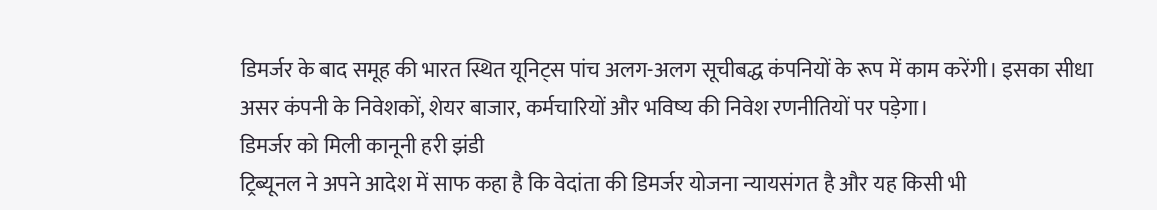डिमर्जर के बाद समूह की भारत स्थित यूनिट्स पांच अलग-अलग सूचीबद्ध कंपनियों के रूप में काम करेंगी। इसका सीधा असर कंपनी के निवेशकों, शेयर बाजार, कर्मचारियों और भविष्य की निवेश रणनीतियों पर पड़ेगा।
डिमर्जर को मिली कानूनी हरी झंडी
ट्रिब्यूनल ने अपने आदेश में साफ कहा है कि वेदांता की डिमर्जर योजना न्यायसंगत है और यह किसी भी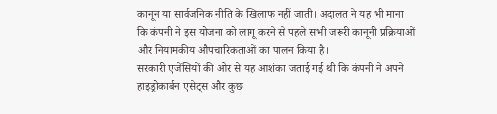कानून या सार्वजनिक नीति के खिलाफ नहीं जाती। अदालत ने यह भी माना कि कंपनी ने इस योजना को लागू करने से पहले सभी जरूरी कानूनी प्रक्रियाओं और नियामकीय औपचारिकताओं का पालन किया है।
सरकारी एजेंसियों की ओर से यह आशंका जताई गई थी कि कंपनी ने अपने हाइड्रोकार्बन एसेट्स और कुछ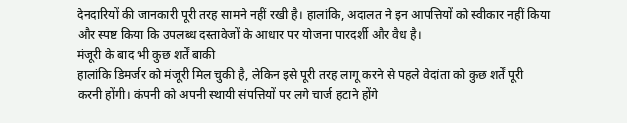देनदारियों की जानकारी पूरी तरह सामने नहीं रखी है। हालांकि, अदालत ने इन आपत्तियों को स्वीकार नहीं किया और स्पष्ट किया कि उपलब्ध दस्तावेजों के आधार पर योजना पारदर्शी और वैध है।
मंजूरी के बाद भी कुछ शर्तें बाकी
हालांकि डिमर्जर को मंजूरी मिल चुकी है, लेकिन इसे पूरी तरह लागू करने से पहले वेदांता को कुछ शर्तें पूरी करनी होंगी। कंपनी को अपनी स्थायी संपत्तियों पर लगे चार्ज हटाने होंगे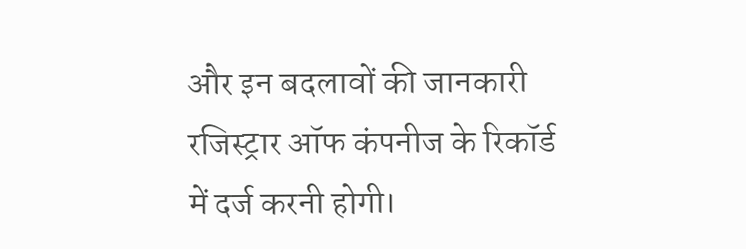और इन बदलावों की जानकारी रजिस्ट्रार ऑफ कंपनीज के रिकॉर्ड में दर्ज करनी होगी।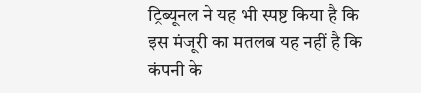ट्रिब्यूनल ने यह भी स्पष्ट किया है कि इस मंजूरी का मतलब यह नहीं है कि कंपनी के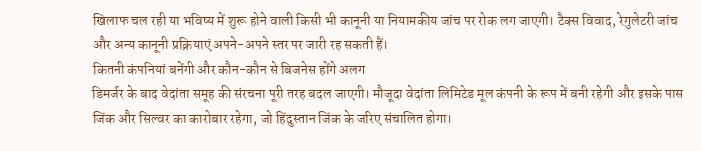खिलाफ चल रही या भविष्य में शुरू होने वाली किसी भी कानूनी या नियामकीय जांच पर रोक लग जाएगी। टैक्स विवाद, रेगुलेटरी जांच और अन्य कानूनी प्रक्रियाएं अपने-अपने स्तर पर जारी रह सकती हैं।
कितनी कंपनियां बनेंगी और कौन-कौन से बिजनेस होंगे अलग
डिमर्जर के बाद वेदांता समूह की संरचना पूरी तरह बदल जाएगी। मौजूदा वेदांता लिमिटेड मूल कंपनी के रूप में बनी रहेगी और इसके पास जिंक और सिल्वर का कारोबार रहेगा, जो हिंदुस्तान जिंक के जरिए संचालित होगा।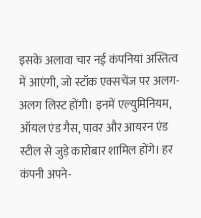इसके अलावा चार नई कंपनियां अस्तित्व में आएंगी, जो स्टॉक एक्सचेंज पर अलग-अलग लिस्ट होंगी। इनमें एल्युमिनियम, ऑयल एंड गैस, पावर और आयरन एंड स्टील से जुड़े कारोबार शामिल होंगे। हर कंपनी अपने-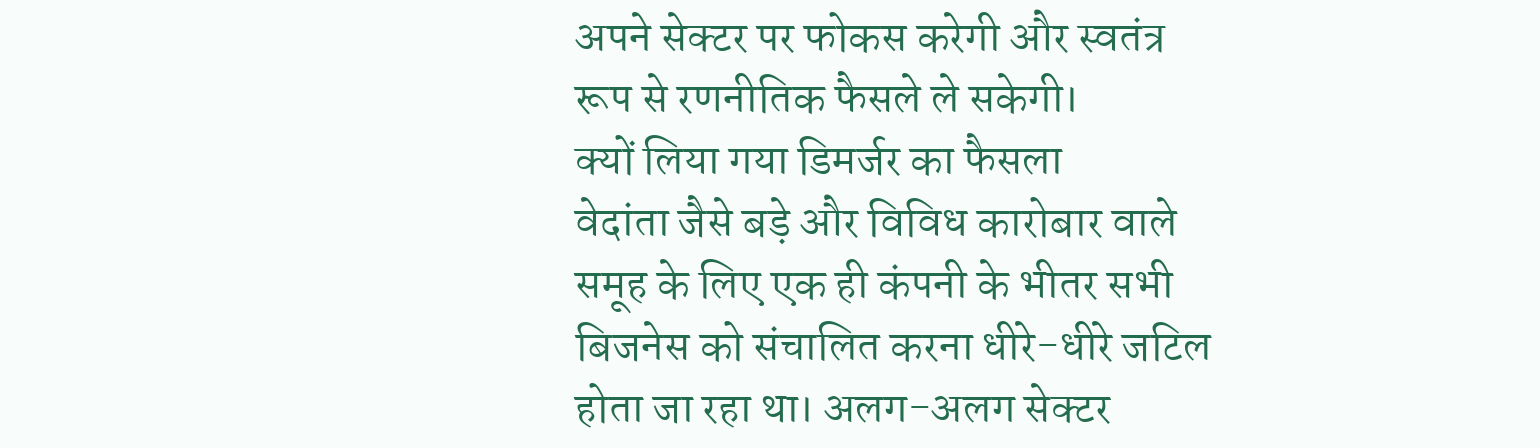अपने सेक्टर पर फोकस करेगी और स्वतंत्र रूप से रणनीतिक फैसले ले सकेगी।
क्यों लिया गया डिमर्जर का फैसला
वेदांता जैसे बड़े और विविध कारोबार वाले समूह के लिए एक ही कंपनी के भीतर सभी बिजनेस को संचालित करना धीरे-धीरे जटिल होता जा रहा था। अलग-अलग सेक्टर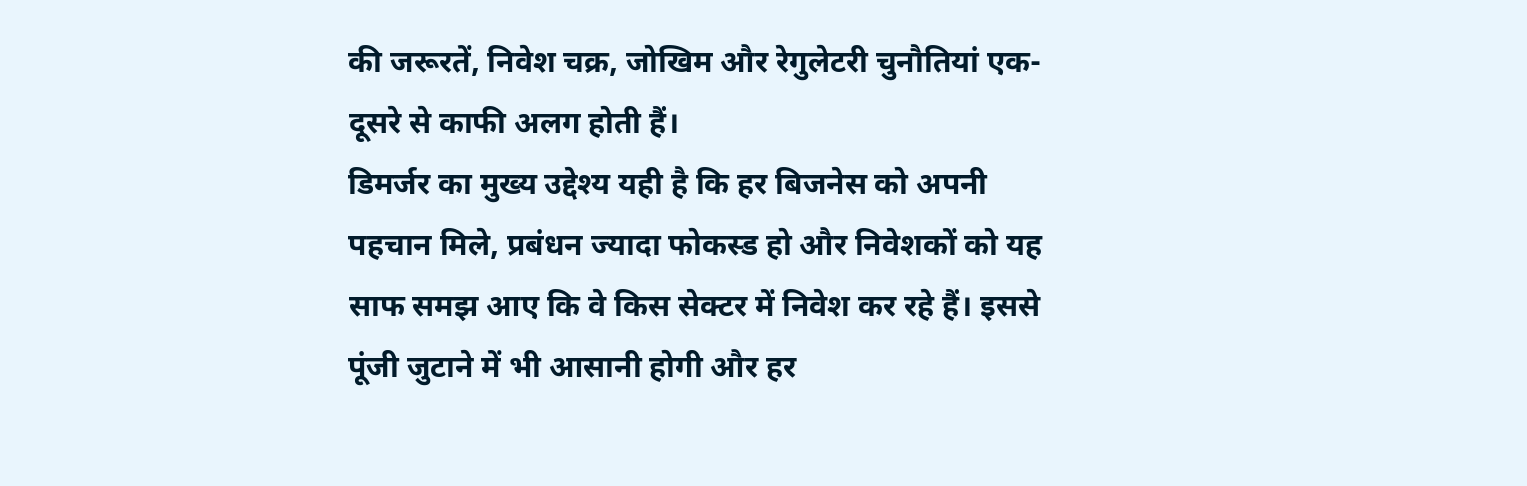की जरूरतें, निवेश चक्र, जोखिम और रेगुलेटरी चुनौतियां एक-दूसरे से काफी अलग होती हैं।
डिमर्जर का मुख्य उद्देश्य यही है कि हर बिजनेस को अपनी पहचान मिले, प्रबंधन ज्यादा फोकस्ड हो और निवेशकों को यह साफ समझ आए कि वे किस सेक्टर में निवेश कर रहे हैं। इससे पूंजी जुटाने में भी आसानी होगी और हर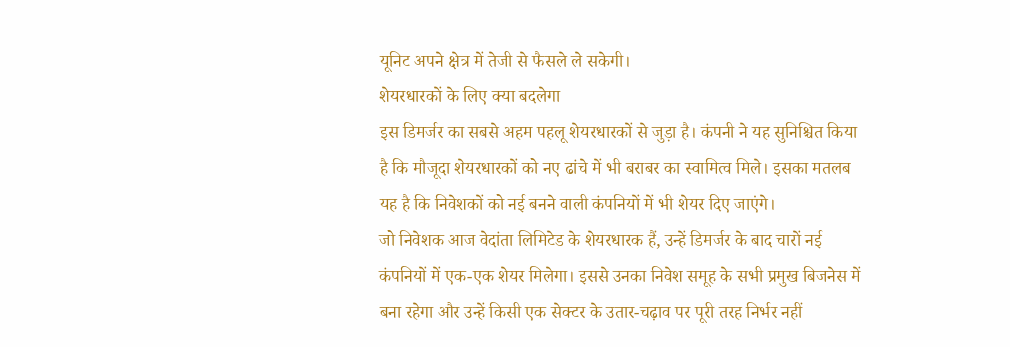यूनिट अपने क्षेत्र में तेजी से फैसले ले सकेगी।
शेयरधारकों के लिए क्या बदलेगा
इस डिमर्जर का सबसे अहम पहलू शेयरधारकों से जुड़ा है। कंपनी ने यह सुनिश्चित किया है कि मौजूदा शेयरधारकों को नए ढांचे में भी बराबर का स्वामित्व मिले। इसका मतलब यह है कि निवेशकों को नई बनने वाली कंपनियों में भी शेयर दिए जाएंगे।
जो निवेशक आज वेदांता लिमिटेड के शेयरधारक हैं, उन्हें डिमर्जर के बाद चारों नई कंपनियों में एक-एक शेयर मिलेगा। इससे उनका निवेश समूह के सभी प्रमुख बिजनेस में बना रहेगा और उन्हें किसी एक सेक्टर के उतार-चढ़ाव पर पूरी तरह निर्भर नहीं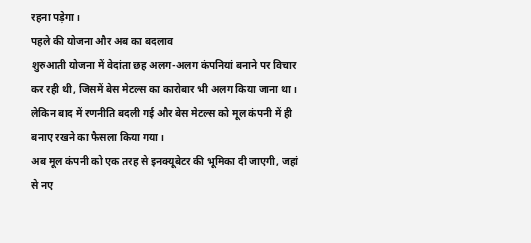रहना पड़ेगा।
पहले की योजना और अब का बदलाव
शुरुआती योजना में वेदांता छह अलग-अलग कंपनियां बनाने पर विचार कर रही थी, जिसमें बेस मेटल्स का कारोबार भी अलग किया जाना था। लेकिन बाद में रणनीति बदली गई और बेस मेटल्स को मूल कंपनी में ही बनाए रखने का फैसला किया गया।
अब मूल कंपनी को एक तरह से इनक्यूबेटर की भूमिका दी जाएगी, जहां से नए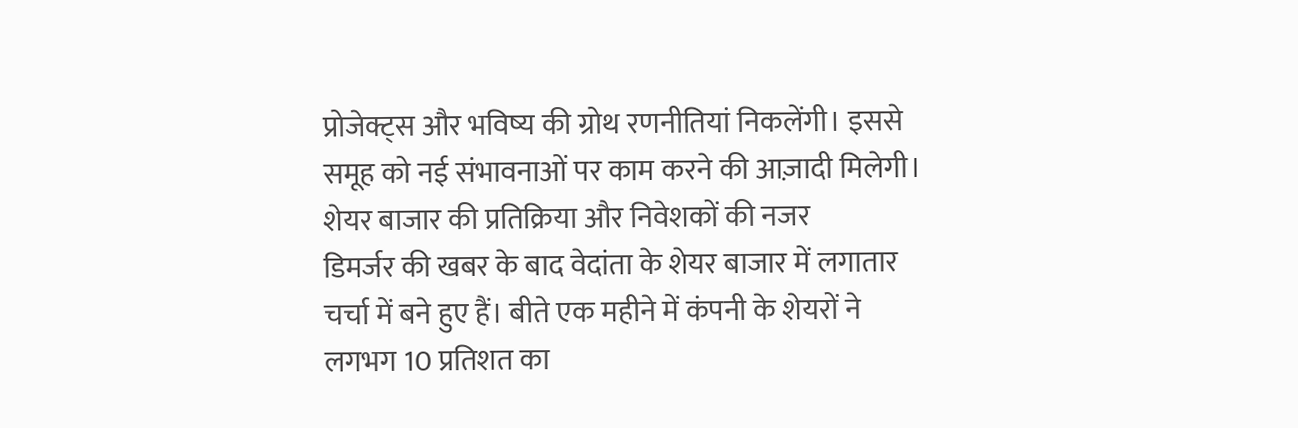प्रोजेक्ट्स और भविष्य की ग्रोथ रणनीतियां निकलेंगी। इससे समूह को नई संभावनाओं पर काम करने की आज़ादी मिलेगी।
शेयर बाजार की प्रतिक्रिया और निवेशकों की नजर
डिमर्जर की खबर के बाद वेदांता के शेयर बाजार में लगातार चर्चा में बने हुए हैं। बीते एक महीने में कंपनी के शेयरों ने लगभग 10 प्रतिशत का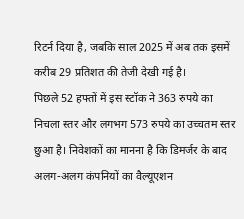रिटर्न दिया है, जबकि साल 2025 में अब तक इसमें करीब 29 प्रतिशत की तेजी देखी गई है।
पिछले 52 हफ्तों में इस स्टॉक ने 363 रुपये का निचला स्तर और लगभग 573 रुपये का उच्चतम स्तर छुआ है। निवेशकों का मानना है कि डिमर्जर के बाद अलग-अलग कंपनियों का वैल्यूएशन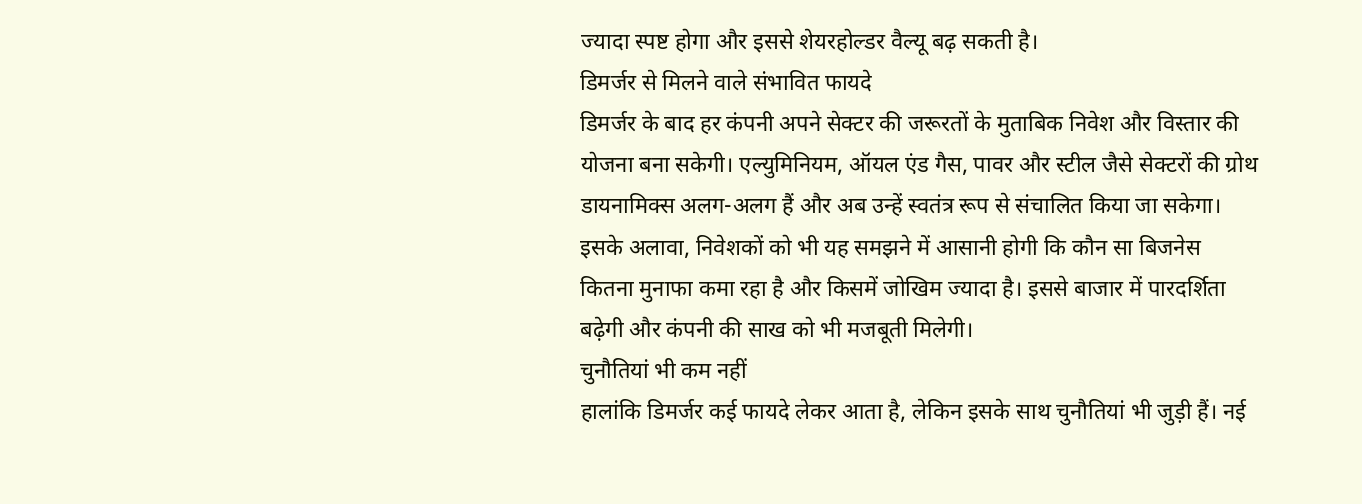ज्यादा स्पष्ट होगा और इससे शेयरहोल्डर वैल्यू बढ़ सकती है।
डिमर्जर से मिलने वाले संभावित फायदे
डिमर्जर के बाद हर कंपनी अपने सेक्टर की जरूरतों के मुताबिक निवेश और विस्तार की योजना बना सकेगी। एल्युमिनियम, ऑयल एंड गैस, पावर और स्टील जैसे सेक्टरों की ग्रोथ डायनामिक्स अलग-अलग हैं और अब उन्हें स्वतंत्र रूप से संचालित किया जा सकेगा।
इसके अलावा, निवेशकों को भी यह समझने में आसानी होगी कि कौन सा बिजनेस कितना मुनाफा कमा रहा है और किसमें जोखिम ज्यादा है। इससे बाजार में पारदर्शिता बढ़ेगी और कंपनी की साख को भी मजबूती मिलेगी।
चुनौतियां भी कम नहीं
हालांकि डिमर्जर कई फायदे लेकर आता है, लेकिन इसके साथ चुनौतियां भी जुड़ी हैं। नई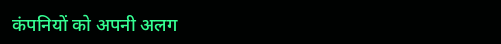कंपनियों को अपनी अलग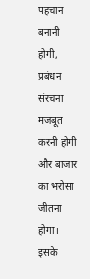पहचान बनानी होगी, प्रबंधन संरचना मजबूत करनी होगी और बाजार का भरोसा जीतना होगा।
इसके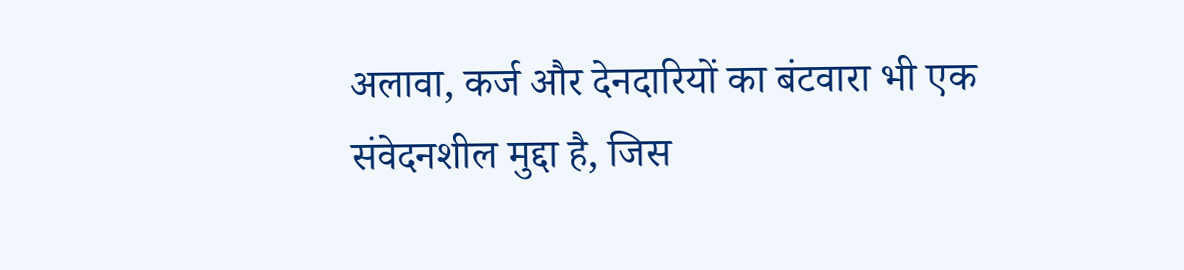अलावा, कर्ज और देनदारियों का बंटवारा भी एक संवेदनशील मुद्दा है, जिस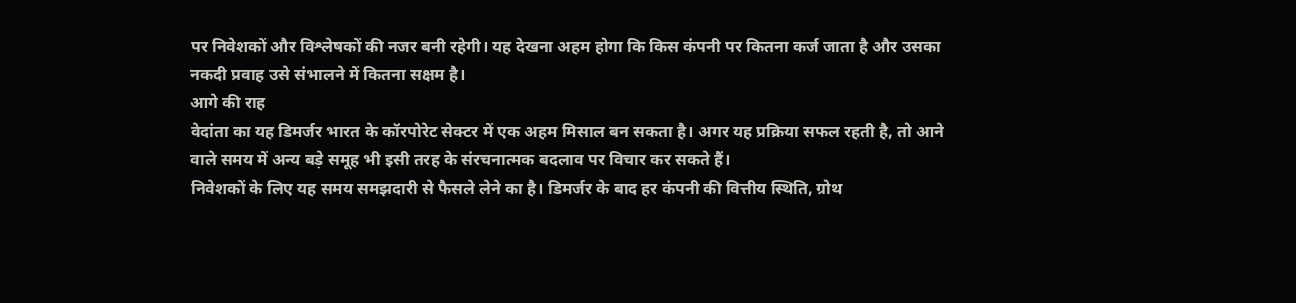पर निवेशकों और विश्लेषकों की नजर बनी रहेगी। यह देखना अहम होगा कि किस कंपनी पर कितना कर्ज जाता है और उसका नकदी प्रवाह उसे संभालने में कितना सक्षम है।
आगे की राह
वेदांता का यह डिमर्जर भारत के कॉरपोरेट सेक्टर में एक अहम मिसाल बन सकता है। अगर यह प्रक्रिया सफल रहती है, तो आने वाले समय में अन्य बड़े समूह भी इसी तरह के संरचनात्मक बदलाव पर विचार कर सकते हैं।
निवेशकों के लिए यह समय समझदारी से फैसले लेने का है। डिमर्जर के बाद हर कंपनी की वित्तीय स्थिति, ग्रोथ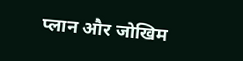प्लान और जोखिम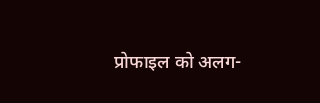प्रोफाइल को अलग-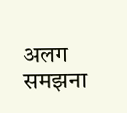अलग समझना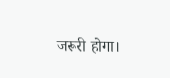जरूरी होगा।